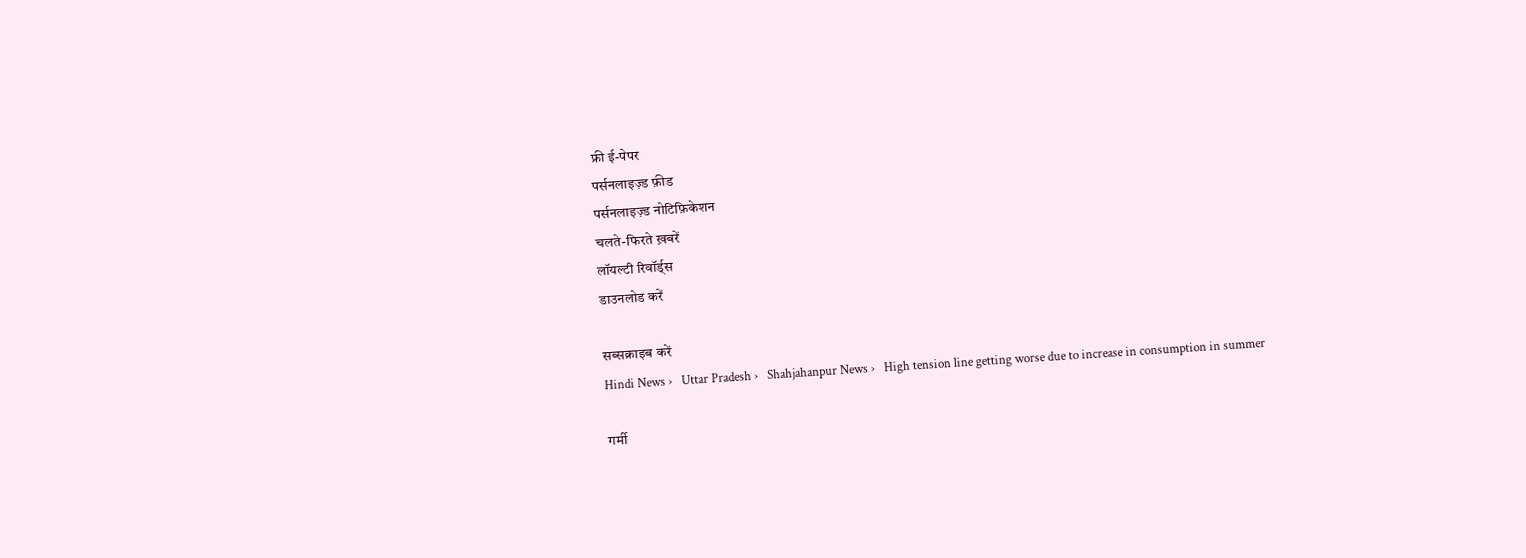फ्री ई-पेपर
पर्सनलाइज़्ड फ़ीड
पर्सनलाइज़्ड नोटिफ़िकेशन
चलते-फिरते ख़बरें
लॉयल्टी रिवॉर्ड्स
डाउनलोड करें

सब्सक्राइब करें
Hindi News ›   Uttar Pradesh ›   Shahjahanpur News ›   High tension line getting worse due to increase in consumption in summer

गर्मी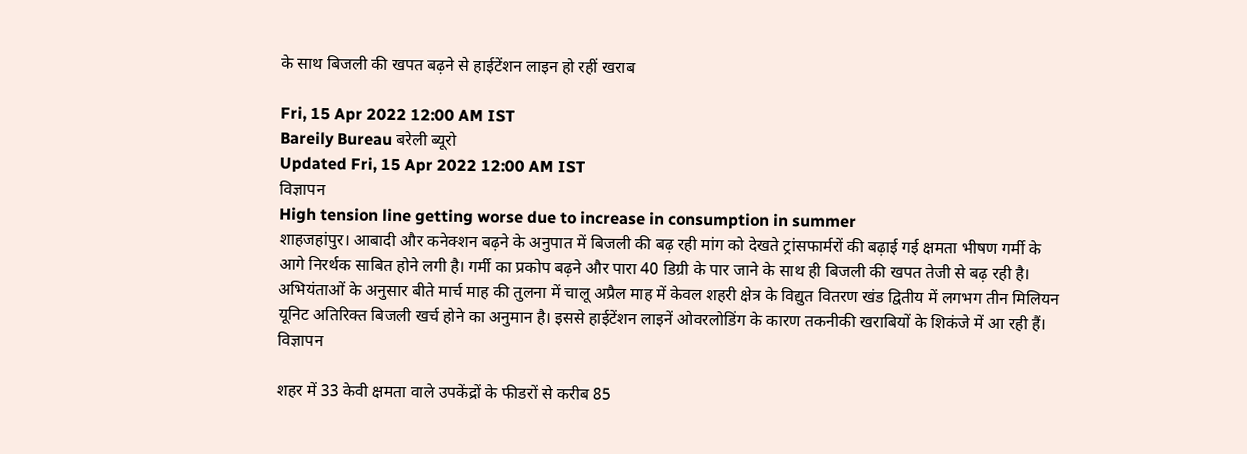के साथ बिजली की खपत बढ़ने से हाईटेंशन लाइन हो रहीं खराब

Fri, 15 Apr 2022 12:00 AM IST
Bareily Bureau बरेली ब्यूरो
Updated Fri, 15 Apr 2022 12:00 AM IST
विज्ञापन
High tension line getting worse due to increase in consumption in summer
शाहजहांपुर। आबादी और कनेक्शन बढ़ने के अनुपात में बिजली की बढ़ रही मांग को देखते ट्रांसफार्मरों की बढ़ाई गई क्षमता भीषण गर्मी के आगे निरर्थक साबित होने लगी है। गर्मी का प्रकोप बढ़ने और पारा 40 डिग्री के पार जाने के साथ ही बिजली की खपत तेजी से बढ़ रही है। अभियंताओं के अनुसार बीते मार्च माह की तुलना में चालू अप्रैल माह में केवल शहरी क्षेत्र के विद्युत वितरण खंड द्वितीय में लगभग तीन मिलियन यूनिट अतिरिक्त बिजली खर्च होने का अनुमान है। इससे हाईटेंशन लाइनें ओवरलोडिंग के कारण तकनीकी खराबियों के शिकंजे में आ रही हैं।
विज्ञापन

शहर में 33 केवी क्षमता वाले उपकेंद्रों के फीडरों से करीब 85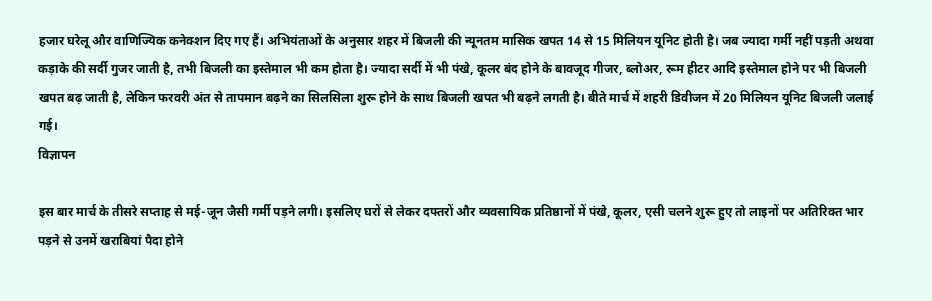हजार घरेलू और वाणिज्यिक कनेक्शन दिए गए हैं। अभियंताओं के अनुसार शहर में बिजली की न्यूनतम मासिक खपत 14 से 15 मिलियन यूनिट होती है। जब ज्यादा गर्मी नहीं पड़ती अथवा कड़ाके की सर्दी गुजर जाती है, तभी बिजली का इस्तेमाल भी कम होता है। ज्यादा सर्दी में भी पंखे, कूलर बंद होने के बावजूद गीजर, ब्लोअर, रूम हीटर आदि इस्तेमाल होने पर भी बिजली खपत बढ़ जाती है, लेकिन फरवरी अंत से तापमान बढ़ने का सिलसिला शुरू होने के साथ बिजली खपत भी बढ़ने लगती है। बीते मार्च में शहरी डिवीजन में 20 मिलियन यूनिट बिजली जलाई गई।
विज्ञापन

इस बार मार्च के तीसरे सप्ताह से मई-जून जैसी गर्मी पड़ने लगी। इसलिए घरों से लेकर दफ्तरों और व्यवसायिक प्रतिष्ठानों में पंखे, कूलर, एसी चलने शुरू हुए तो लाइनों पर अतिरिक्त भार पड़ने से उनमें खराबियां पैदा होने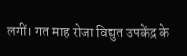लगीं। गत माह रोजा विद्युत उपकेंद्र के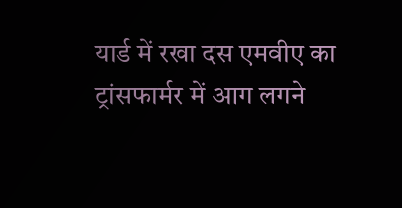यार्ड में रखा दस एमवीए का ट्रांसफार्मर में आग लगने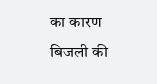का कारण बिजली की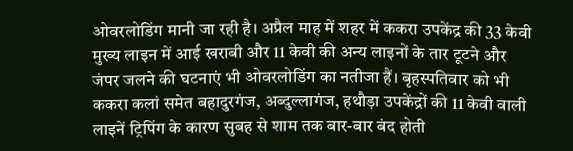ओवरलोडिंग मानी जा रही है। अप्रैल माह में शहर में ककरा उपकेंद्र की 33 केवी मुख्य लाइन में आई खराबी और 11 केवी की अन्य लाइनों के तार टूटने और जंपर जलने की घटनाएं भी ओवरलोडिंग का नतीजा हैं। बृहस्पतिवार को भी ककरा कलां समेत बहादुरगंज, अब्दुल्लागंज, हथौड़ा उपकेंद्रों की 11 केवी वाली लाइनें ट्रिपिंग के कारण सुबह से शाम तक बार-बार बंद होती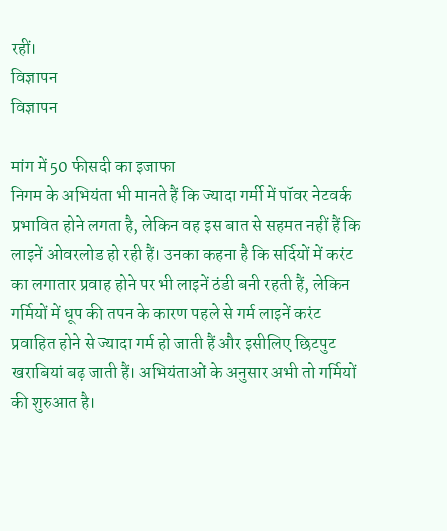रहीं।
विज्ञापन
विज्ञापन

मांग में 50 फीसदी का इजाफा
निगम के अभियंता भी मानते हैं कि ज्यादा गर्मी में पॉवर नेटवर्क प्रभावित होने लगता है, लेकिन वह इस बात से सहमत नहीं हैं कि लाइनें ओवरलोड हो रही हैं। उनका कहना है कि सर्दियों में करंट का लगातार प्रवाह होने पर भी लाइनें ठंडी बनी रहती हैं, लेकिन गर्मियों में धूप की तपन के कारण पहले से गर्म लाइनें करंट प्रवाहित होने से ज्यादा गर्म हो जाती हैं और इसीलिए छिटपुट खराबियां बढ़ जाती हैं। अभियंताओं के अनुसार अभी तो गर्मियों की शुरुआत है।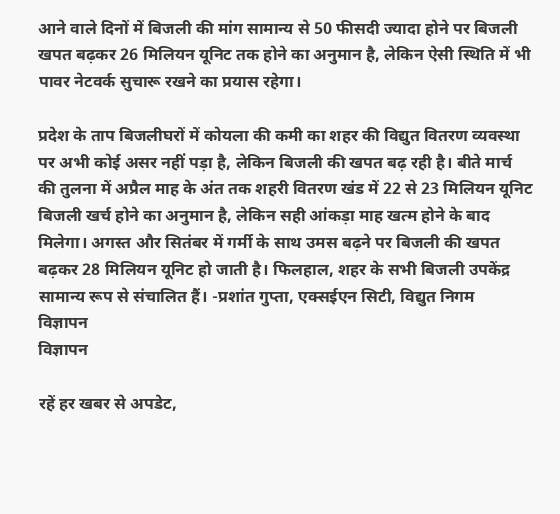आने वाले दिनों में बिजली की मांग सामान्य से 50 फीसदी ज्यादा होने पर बिजली खपत बढ़कर 26 मिलियन यूनिट तक होने का अनुमान है, लेकिन ऐसी स्थिति में भी पावर नेटवर्क सुचारू रखने का प्रयास रहेगा।

प्रदेश के ताप बिजलीघरों में कोयला की कमी का शहर की विद्युत वितरण व्यवस्था पर अभी कोई असर नहीं पड़ा है, लेकिन बिजली की खपत बढ़ रही है। बीते मार्च की तुलना में अप्रैल माह के अंत तक शहरी वितरण खंड में 22 से 23 मिलियन यूनिट बिजली खर्च होने का अनुमान है, लेकिन सही आंकड़ा माह खत्म होने के बाद मिलेगा। अगस्त और सितंबर में गर्मी के साथ उमस बढ़ने पर बिजली की खपत बढ़कर 28 मिलियन यूनिट हो जाती है। फिलहाल, शहर के सभी बिजली उपकेंद्र सामान्य रूप से संचालित हैं। -प्रशांत गुप्ता, एक्सईएन सिटी, विद्युत निगम
विज्ञापन
विज्ञापन

रहें हर खबर से अपडेट,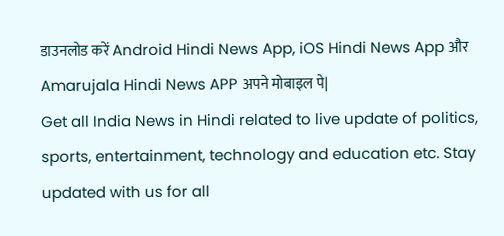डाउनलोड करें Android Hindi News App, iOS Hindi News App और Amarujala Hindi News APP अपने मोबाइल पे|
Get all India News in Hindi related to live update of politics, sports, entertainment, technology and education etc. Stay updated with us for all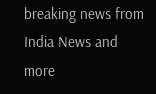breaking news from India News and more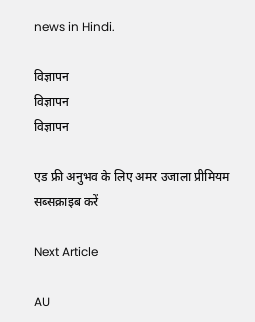news in Hindi.

विज्ञापन
विज्ञापन
विज्ञापन

एड फ्री अनुभव के लिए अमर उजाला प्रीमियम सब्सक्राइब करें

Next Article

AU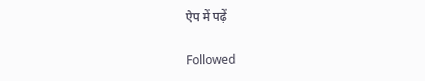ऐप में पढ़ें

Followed